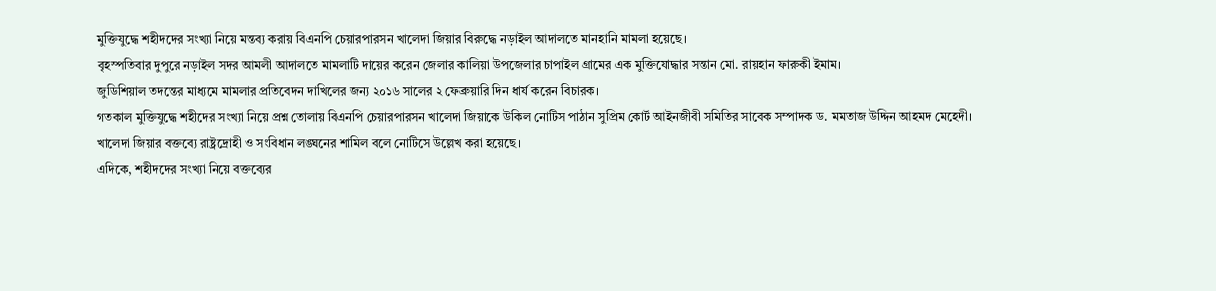মুক্তিযুদ্ধে শহীদদের সংখ্যা নিয়ে মন্তব্য করায় বিএনপি চেয়ারপারসন খালেদা জিয়ার বিরুদ্ধে নড়াইল আদালতে মানহানি মামলা হয়েছে।
বৃহস্পতিবার দুপুরে নড়াইল সদর আমলী আদালতে মামলাটি দায়ের করেন জেলার কালিয়া উপজেলার চাপাইল গ্রামের এক মুক্তিযোদ্ধার সন্তান মো. রায়হান ফারুকী ইমাম।
জুডিশিয়াল তদন্তের মাধ্যমে মামলার প্রতিবেদন দাখিলের জন্য ২০১৬ সালের ২ ফেব্রুয়ারি দিন ধার্য করেন বিচারক।
গতকাল মুক্তিযুদ্ধে শহীদের সংখ্যা নিয়ে প্রশ্ন তোলায় বিএনপি চেয়ারপারসন খালেদা জিয়াকে উকিল নোটিস পাঠান সুপ্রিম কোর্ট আইনজীবী সমিতির সাবেক সম্পাদক ড. মমতাজ উদ্দিন আহমদ মেহেদী।
খালেদা জিয়ার বক্তব্যে রাষ্ট্রদ্রোহী ও সংবিধান লঙ্ঘনের শামিল বলে নোটিসে উল্লেখ করা হয়েছে।
এদিকে, শহীদদের সংখ্যা নিয়ে বক্তব্যের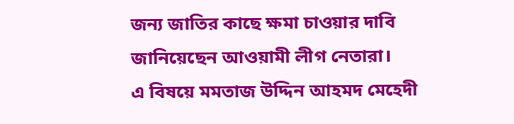জন্য জাতির কাছে ক্ষমা চাওয়ার দাবি জানিয়েছেন আওয়ামী লীগ নেতারা।
এ বিষয়ে মমতাজ উদ্দিন আহমদ মেহেদী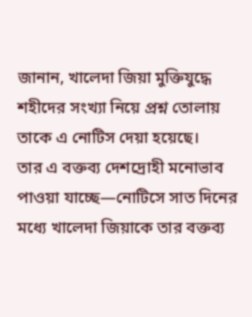জানান, খালেদা জিয়া মুক্তিযুদ্ধে শহীদের সংখ্যা নিয়ে প্রশ্ন তোলায় তাকে এ নোটিস দেয়া হয়েছে।
তার এ বক্তব্য দেশদ্রোহী মনোভাব পাওয়া যাচ্ছে—নোটিসে সাত দিনের মধ্যে খালেদা জিয়াকে তার বক্তব্য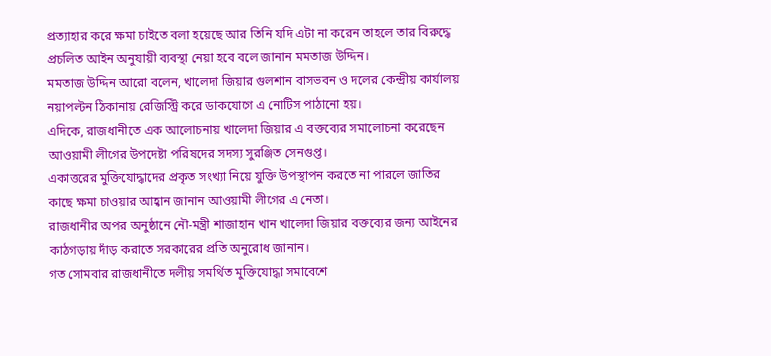প্রত্যাহার করে ক্ষমা চাইতে বলা হয়েছে আর তিনি যদি এটা না করেন তাহলে তার বিরুদ্ধে প্রচলিত আইন অনুযায়ী ব্যবস্থা নেয়া হবে বলে জানান মমতাজ উদ্দিন।
মমতাজ উদ্দিন আরো বলেন, খালেদা জিয়ার গুলশান বাসভবন ও দলের কেন্দ্রীয় কার্যালয় নয়াপল্টন ঠিকানায় রেজিস্ট্রি করে ডাকযোগে এ নোটিস পাঠানো হয়।
এদিকে, রাজধানীতে এক আলোচনায় খালেদা জিয়ার এ বক্তব্যের সমালোচনা করেছেন আওয়ামী লীগের উপদেষ্টা পরিষদের সদস্য সুরঞ্জিত সেনগুপ্ত।
একাত্তরের মুক্তিযোদ্ধাদের প্রকৃত সংখ্যা নিয়ে যুক্তি উপস্থাপন করতে না পারলে জাতির কাছে ক্ষমা চাওয়ার আহ্বান জানান আওয়ামী লীগের এ নেতা।
রাজধানীর অপর অনুষ্ঠানে নৌ-মন্ত্রী শাজাহান খান খালেদা জিয়ার বক্তব্যের জন্য আইনের কাঠগড়ায় দাঁড় করাতে সরকারের প্রতি অনুরোধ জানান।
গত সোমবার রাজধানীতে দলীয় সমর্থিত মুক্তিযোদ্ধা সমাবেশে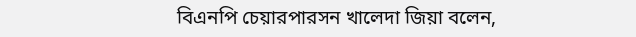বিএনপি চেয়ারপারসন খালেদা জিয়া বলেন,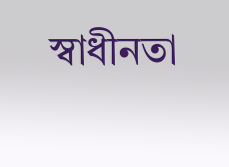স্বাধীনতা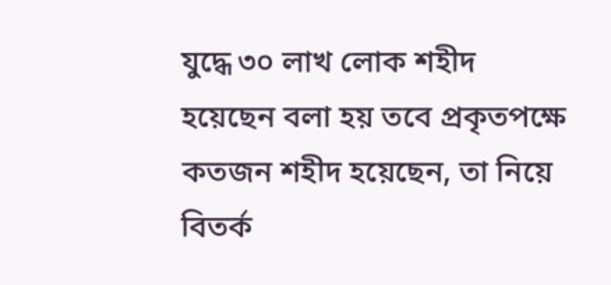যুদ্ধে ৩০ লাখ লোক শহীদ হয়েছেন বলা হয় তবে প্রকৃতপক্ষে কতজন শহীদ হয়েছেন, তা নিয়ে বিতর্ক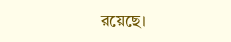রয়েছে।